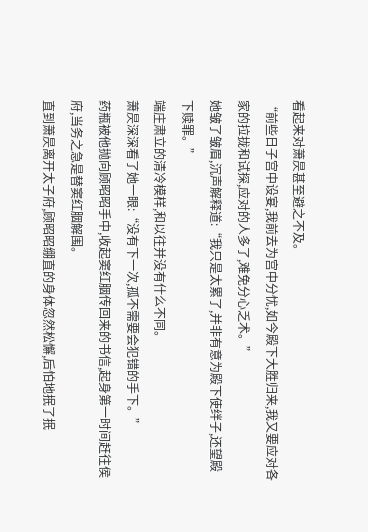看起来对萧昃甚至避之不及。
“前些日子宫中设宴,我前去为宫中分忧,如今殿下大胜归来,我又要应对各家的拉拢和试探,应对的人多了,难免分心乏术。”
她皱了皱眉,沉声解释道:“我只是太累了,并非有意为殿下使绊子,还望殿下赎罪。”
端庄肃立的清冷模样,和以往并没有什么不同。
萧昃深深看了她一眼:“没有下一次,孤不需要会犯错的手下。”
药瓶被他抛向顾昭昭手中,收起窦红胭传回来的书信,起身第一时间赶往侯府,当务之急是替窦红胭解围。
直到萧昃离开太子府,顾昭昭绷直的身体忽然松懈,后怕地抿了抿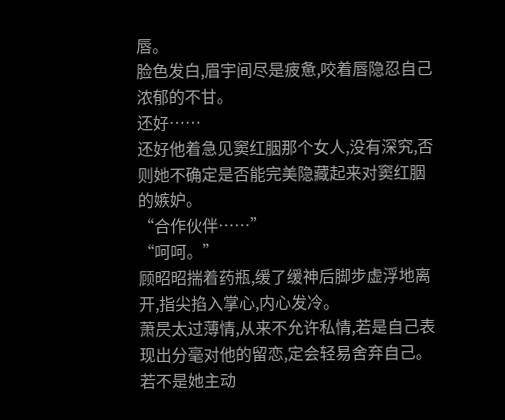唇。
脸色发白,眉宇间尽是疲惫,咬着唇隐忍自己浓郁的不甘。
还好……
还好他着急见窦红胭那个女人,没有深究,否则她不确定是否能完美隐藏起来对窦红胭的嫉妒。
“合作伙伴……”
“呵呵。”
顾昭昭揣着药瓶,缓了缓神后脚步虚浮地离开,指尖掐入掌心,内心发冷。
萧昃太过薄情,从来不允许私情,若是自己表现出分毫对他的留恋,定会轻易舍弃自己。
若不是她主动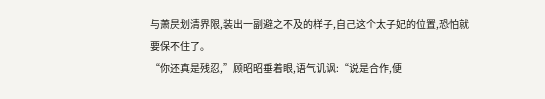与萧昃划清界限,装出一副避之不及的样子,自己这个太子妃的位置,恐怕就要保不住了。
“你还真是残忍,”顾昭昭垂着眼,语气讥讽:“说是合作,便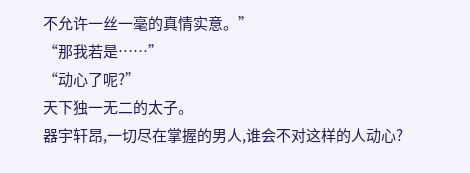不允许一丝一毫的真情实意。”
“那我若是……”
“动心了呢?”
天下独一无二的太子。
器宇轩昂,一切尽在掌握的男人,谁会不对这样的人动心?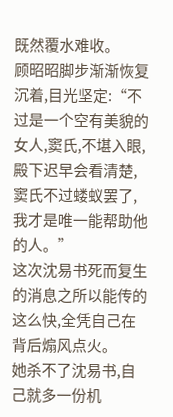既然覆水难收。
顾昭昭脚步渐渐恢复沉着,目光坚定:“不过是一个空有美貌的女人,窦氏,不堪入眼,殿下迟早会看清楚,窦氏不过蝼蚁罢了,我才是唯一能帮助他的人。”
这次沈易书死而复生的消息之所以能传的这么快,全凭自己在背后煽风点火。
她杀不了沈易书,自己就多一份机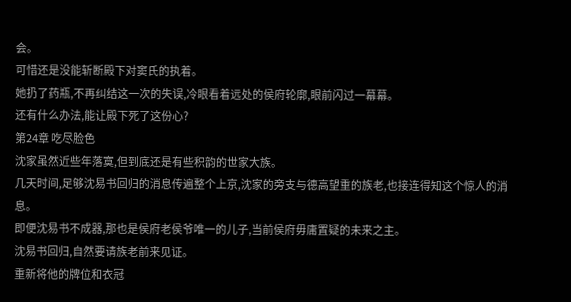会。
可惜还是没能斩断殿下对窦氏的执着。
她扔了药瓶,不再纠结这一次的失误,冷眼看着远处的侯府轮廓,眼前闪过一幕幕。
还有什么办法,能让殿下死了这份心?
第24章 吃尽脸色
沈家虽然近些年落寞,但到底还是有些积韵的世家大族。
几天时间,足够沈易书回归的消息传遍整个上京,沈家的旁支与德高望重的族老,也接连得知这个惊人的消息。
即便沈易书不成器,那也是侯府老侯爷唯一的儿子,当前侯府毋庸置疑的未来之主。
沈易书回归,自然要请族老前来见证。
重新将他的牌位和衣冠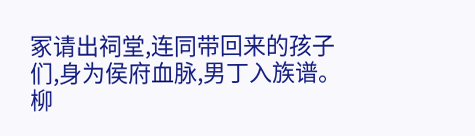冢请出祠堂,连同带回来的孩子们,身为侯府血脉,男丁入族谱。
柳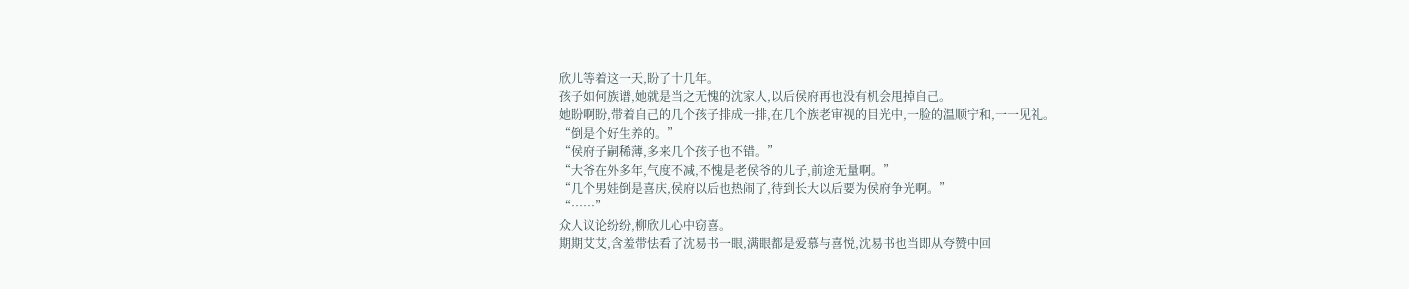欣儿等着这一天,盼了十几年。
孩子如何族谱,她就是当之无愧的沈家人,以后侯府再也没有机会甩掉自己。
她盼啊盼,带着自己的几个孩子排成一排,在几个族老审视的目光中,一脸的温顺宁和,一一见礼。
“倒是个好生养的。”
“侯府子嗣稀薄,多来几个孩子也不错。”
“大爷在外多年,气度不减,不愧是老侯爷的儿子,前途无量啊。”
“几个男娃倒是喜庆,侯府以后也热闹了,待到长大以后要为侯府争光啊。”
“……”
众人议论纷纷,柳欣儿心中窃喜。
期期艾艾,含羞带怯看了沈易书一眼,满眼都是爱慕与喜悦,沈易书也当即从夸赞中回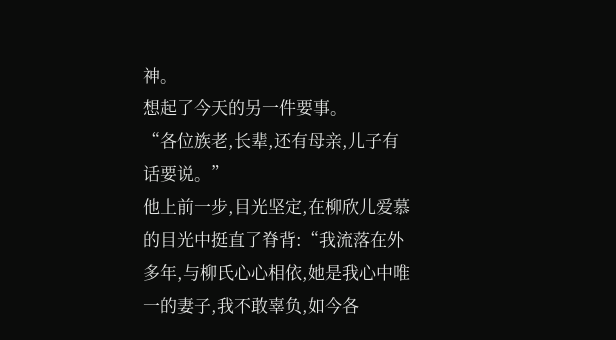神。
想起了今天的另一件要事。
“各位族老,长辈,还有母亲,儿子有话要说。”
他上前一步,目光坚定,在柳欣儿爱慕的目光中挺直了脊背:“我流落在外多年,与柳氏心心相依,她是我心中唯一的妻子,我不敢辜负,如今各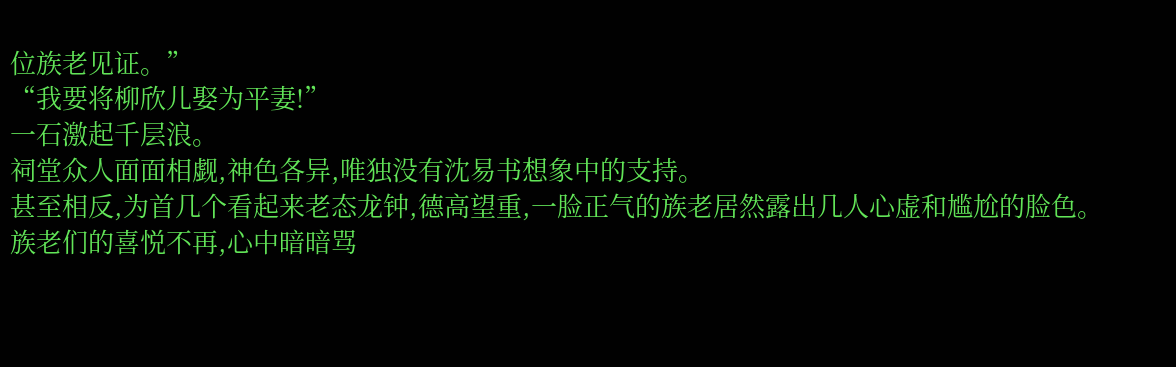位族老见证。”
“我要将柳欣儿娶为平妻!”
一石激起千层浪。
祠堂众人面面相觑,神色各异,唯独没有沈易书想象中的支持。
甚至相反,为首几个看起来老态龙钟,德高望重,一脸正气的族老居然露出几人心虚和尴尬的脸色。
族老们的喜悦不再,心中暗暗骂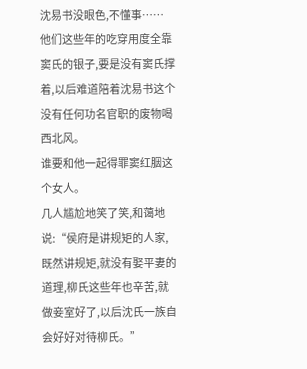沈易书没眼色,不懂事……
他们这些年的吃穿用度全靠窦氏的银子,要是没有窦氏撑着,以后难道陪着沈易书这个没有任何功名官职的废物喝西北风。
谁要和他一起得罪窦红胭这个女人。
几人尴尬地笑了笑,和蔼地说:“侯府是讲规矩的人家,既然讲规矩,就没有娶平妻的道理,柳氏这些年也辛苦,就做妾室好了,以后沈氏一族自会好好对待柳氏。”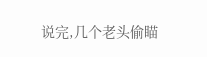说完,几个老头偷瞄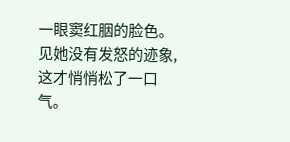一眼窦红胭的脸色。
见她没有发怒的迹象,这才悄悄松了一口气。